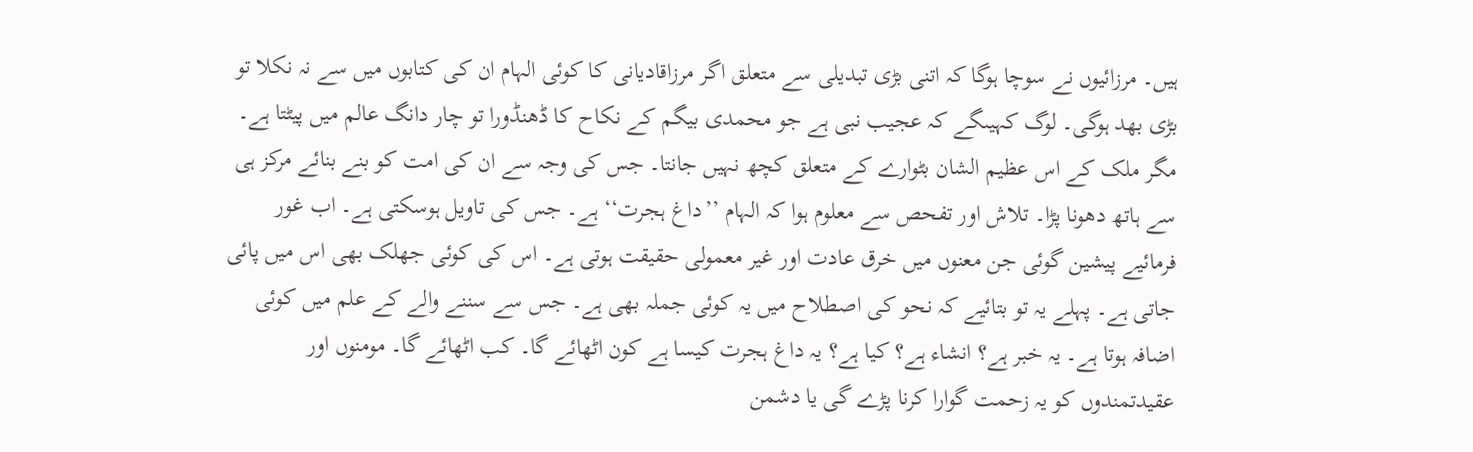ہیں۔ مرزائیوں نے سوچا ہوگا کہ اتنی بڑی تبدیلی سے متعلق اگر مرزاقادیانی کا کوئی الہام ان کی کتابوں میں سے نہ نکلا تو بڑی بھد ہوگی۔ لوگ کہیںگے کہ عجیب نبی ہے جو محمدی بیگم کے نکاح کا ڈھنڈورا تو چار دانگ عالم میں پیٹتا ہے۔ مگر ملک کے اس عظیم الشان بٹوارے کے متعلق کچھ نہیں جانتا۔ جس کی وجہ سے ان کی امت کو بنے بنائے مرکز ہی سے ہاتھ دھونا پڑا۔ تلاش اور تفحص سے معلوم ہوا کہ الہام ’’داغ ہجرت‘‘ ہے۔ جس کی تاویل ہوسکتی ہے۔ اب غور فرمائیے پیشین گوئی جن معنوں میں خرق عادت اور غیر معمولی حقیقت ہوتی ہے۔ اس کی کوئی جھلک بھی اس میں پائی جاتی ہے۔ پہلے یہ تو بتائیے کہ نحو کی اصطلاح میں یہ کوئی جملہ بھی ہے۔ جس سے سننے والے کے علم میں کوئی اضافہ ہوتا ہے۔ یہ خبر ہے؟ انشاء ہے؟ کیا ہے؟ یہ داغ ہجرت کیسا ہے کون اٹھائے گا۔ کب اٹھائے گا۔ مومنوں اور عقیدتمندوں کو یہ زحمت گوارا کرنا پڑے گی یا دشمن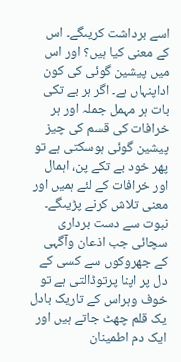اسے برداشت کریںگے۔ اس کے معنی کیا ہیں؟ اور اس میں پیشین گوئی کی کون اداپنہاں ہے۔ اگر ہر بے تکی بات ہر مہمل جملہ اور ہر خرافات کی قسم کی چیز پیشین گوئی ہوسکتی ہے تو پھر خود بے تکے پن، اہمال اور خرافات کے لئے ہمیں اور معنی تلاش کرنے پڑیںگے۔
نبوت سے دست برداری
سچائی جب اذعان وآگہی کے جھروکوں سے کسی کے دل پر اپنا پرتوڈالتی ہے تو خوف وہراس کے تاریک بادل یک قلم چھٹ جاتے ہیں اور ایک دم اطمینان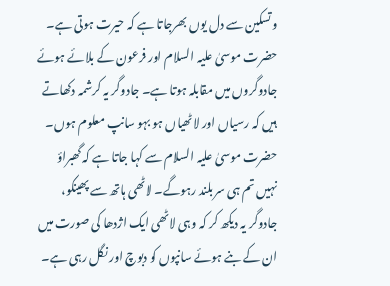وتسکین سے دل یوں بھرجاتا ہے کہ حیرت ہوتی ہے۔ حضرت موسیٰ علیہ السلام اور فرعون کے بلائے ہوئے جادوگروں میں مقابلہ ہوتا ہے۔ جادوگر یہ کرشمہ دکھاتے ہیں کہ رسیاں اور لاٹھیاں ہو بہو سانپ معلوم ہوں۔ حضرت موسیٰ علیہ السلام سے کہا جاتا ہے کہ گھبراؤ نہیں تم ہی سربلند رہوگے۔ لاٹھی ہاتھ سے پھینکو، جادوگر یہ دیکھ کر کہ وہی لاٹھی ایک اژدھا کی صورت میں ان کے بنے ہوئے سانپوں کو دبوچ اور نگل رہی ہے۔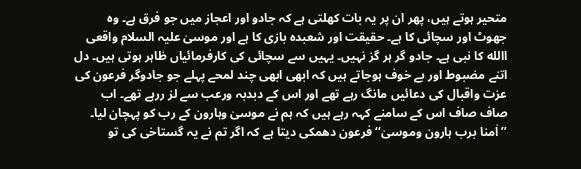متحیر ہوتے ہیں، پھر ان پر یہ بات کھلتی ہے کہ جادو اور اعجاز میں جو فرق ہے۔ وہ جھوٹ اور سچائی کا ہے۔ حقیقت اور شعبدہ بازی کا ہے اور موسیٰ علیہ السلام واقعی االله کا نبی ہے۔ جادو گر ہر گز نہیں۔ یہیں سے سچائی کی کارفرمائیاں ظاہر ہوتی ہیں۔ دل اتنے مضبوط اور بے خوف ہوجاتے ہیں کہ ابھی ابھی چند لمحے پہلے جو جادوگر فرعون کی عزت واقبال کی دعائیں مانگ رہے تھے اور اس کے دبدبہ ورعب سے لز ررہے تھے۔ اب صاف صاف اس کے سامنے کہہ رہے ہیں کہ ہم نے موسیٰ وہارون کے رب کو پہچان لیا۔ ’’اٰمنا برب ہارون وموسیٰ‘‘ فرعون دھمکی دیتا ہے کہ اگر تم نے یہ گستاخی کی تو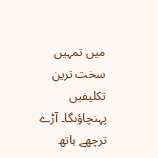میں تمہیں سخت ترین تکلیفیں پہنچاؤںگا۔ آڑے ترچھے ہاتھ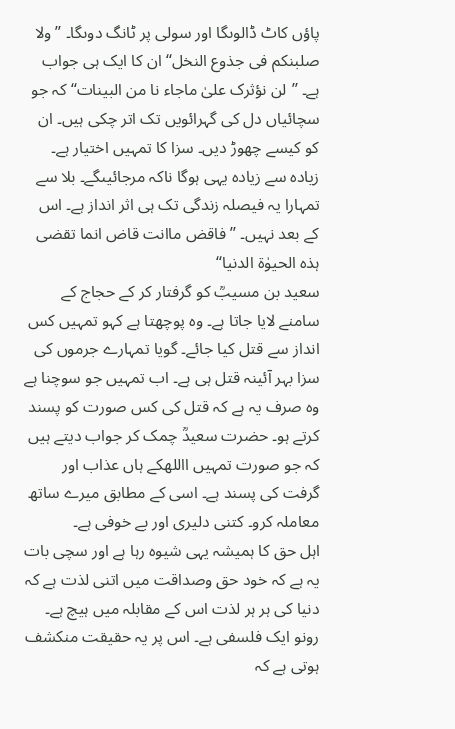پاؤں کاٹ ڈالوںگا اور سولی پر ٹانگ دوںگا۔ ’’ولا صلبنکم فی جذوع النخل‘‘ ان کا ایک ہی جواب ہے۔ ’’لن نؤثرک علیٰ ماجاء نا من البینات‘‘ کہ جو سچائیاں دل کی گہرائویں تک اتر چکی ہیں۔ ان کو کیسے چھوڑ دیں۔ سزا کا تمہیں اختیار ہے۔ زیادہ سے زیادہ یہی ہوگا ناکہ مرجائیںگے۔ بلا سے تمہارا یہ فیصلہ زندگی تک ہی اثر انداز ہے۔ اس کے بعد نہیں۔ ’’فاقض ماانت قاض انما تقضی ہذہ الحیوٰۃ الدنیا‘‘
سعید بن مسیبؒ کو گرفتار کر کے حجاج کے سامنے لایا جاتا ہے۔ وہ پوچھتا ہے کہو تمہیں کس انداز سے قتل کیا جائے۔ گویا تمہارے جرموں کی سزا بہر آئینہ قتل ہی ہے۔ اب تمہیں جو سوچنا ہے وہ صرف یہ ہے کہ قتل کی کس صورت کو پسند کرتے ہو۔ حضرت سعیدؒ چمک کر جواب دیتے ہیں کہ جو صورت تمہیں االلهکے ہاں عذاب اور گرفت کی پسند ہے۔ اسی کے مطابق میرے ساتھ معاملہ کرو۔ کتنی دلیری اور بے خوفی ہے۔
اہل حق کا ہمیشہ یہی شیوہ رہا ہے اور سچی بات یہ ہے کہ خود حق وصداقت میں اتنی لذت ہے کہ دنیا کی ہر ہر لذت اس کے مقابلہ میں ہیچ ہے۔ رونو ایک فلسفی ہے۔ اس پر یہ حقیقت منکشف ہوتی ہے کہ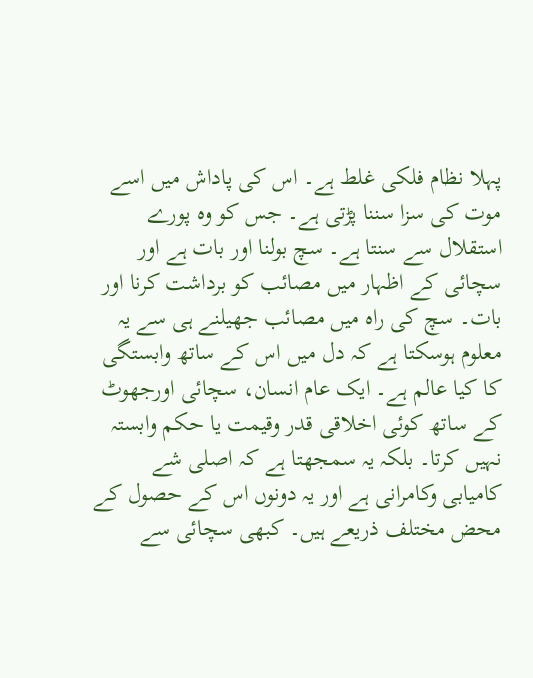پہلا نظام فلکی غلط ہے۔ اس کی پاداش میں اسے موت کی سزا سننا پڑتی ہے۔ جس کو وہ پورے استقلال سے سنتا ہے۔ سچ بولنا اور بات ہے اور سچائی کے اظہار میں مصائب کو برداشت کرنا اور بات۔ سچ کی راہ میں مصائب جھیلنے ہی سے یہ معلوم ہوسکتا ہے کہ دل میں اس کے ساتھ وابستگی کا کیا عالم ہے۔ ایک عام انسان، سچائی اورجھوٹ کے ساتھ کوئی اخلاقی قدر وقیمت یا حکم وابستہ نہیں کرتا۔ بلکہ یہ سمجھتا ہے کہ اصلی شے کامیابی وکامرانی ہے اور یہ دونوں اس کے حصول کے محض مختلف ذریعے ہیں۔ کبھی سچائی سے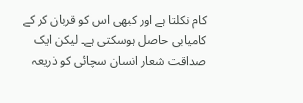کام نکلتا ہے اور کبھی اس کو قربان کر کے کامیابی حاصل ہوسکتی ہے۔ لیکن ایک صداقت شعار انسان سچائی کو ذریعہ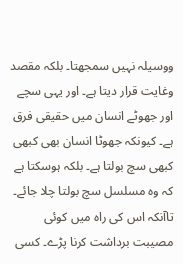ووسیلہ نہیں سمجھتا۔ بلکہ مقصد وغایت قرار دیتا ہے۔ اور یہی سچے اور جھوٹے انسان میں حقیقی فرق ہے۔ کیونکہ جھوٹا انسان بھی کبھی کبھی سچ بولتا ہے۔ بلکہ ہوسکتا ہے کہ وہ مسلسل سچ بولتا چلا جائے۔ تاآنکہ اس کی راہ میں کوئی مصیبت برداشت کرنا پڑے۔ کسی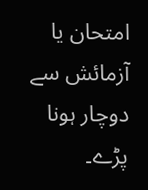امتحان یا آزمائش سے دوچار ہونا پڑے۔